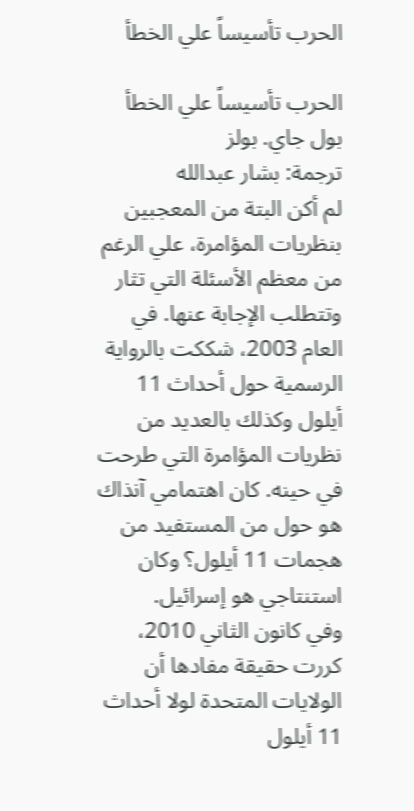الحرب تأسيساً علي الخطأ

الحرب تأسيساً علي الخطأ
بول جاي. بولز
ترجمة: بشار عبدالله
لم أكن البتة من المعجبين بنظريات المؤامرة، علي الرغم من معظم الأسئلة التي تثار وتتطلب الإجابة عنها. في العام 2003، شككت بالرواية الرسمية حول أحداث 11 أيلول وكذلك بالعديد من نظريات المؤامرة التي طرحت في حينه. كان اهتمامي آنذاك هو حول من المستفيد من هجمات 11 أيلول؟ وكان استنتاجي هو إسرائيل.
وفي كانون الثاني 2010، كررت حقيقة مفادها أن الولايات المتحدة لولا أحداث 11 أيلول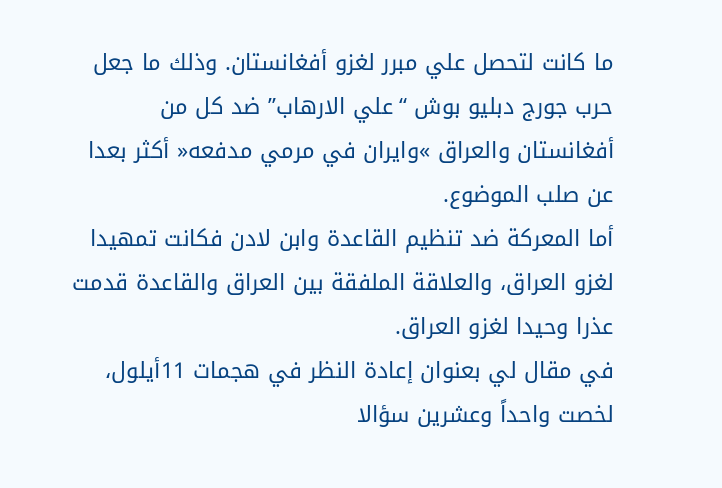ما كانت لتحصل علي مبرر لغزو أفغانستان. وذلك ما جعل حرب جورج دبليو بوش “علي الارهاب” ضد كل من أفغانستان والعراق »وايران في مرمي مدفعه« أكثر بعدا عن صلب الموضوع.
أما المعركة ضد تنظيم القاعدة وابن لادن فكانت تمهيدا لغزو العراق، والعلاقة الملفقة بين العراق والقاعدة قدمت عذرا وحيدا لغزو العراق.
في مقال لي بعنوان إعادة النظر في هجمات 11أيلول، لخصت واحداً وعشرين سؤالا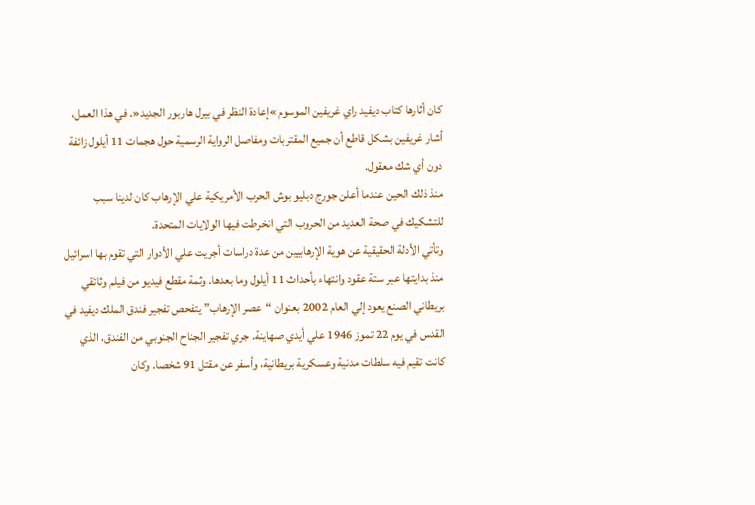كان أثارها كتاب ديفيد راي غريفين الموسوم »إعادة النظر في بيرل هاربور الجديد«. في هذا العمل، أشار غريفين بشكل قاطع أن جميع المقتربات ومفاصل الرواية الرسمية حول هجمات 11 أيلول زائفة دون أي شك معقول.
منذ ذلك الحين عندما أعلن جورج دبليو بوش الحرب الأمريكية علي الإرهاب كان لدينا سبب للتشكيك في صحة العديد من الحروب التي انخرطت فيها الولايات المتحدة.
وتأتي الأدلة الحقيقية عن هوية الإرهابيين من عدة دراسات أجريت علي الأدوار التي تقوم بها اسرائيل منذ بدايتها عبر ستة عقود وانتهاء بأحداث 11 أيلول وما بعدها. وثمة مقطع فيديو من فيلم وثائقي بريطاني الصنع يعود إلي العام 2002 بعنوان “عصر الإرهاب” يتفحص تفجير فندق الملك ديفيد في القدس في يوم 22 تموز 1946 علي أيدي صهاينة. جري تفجير الجناح الجنوبي من الفندق، الذي كانت تقيم فيه سلطات مدنية وعسكرية بريطانية، وأسفر عن مقتل 91 شخصا. وكان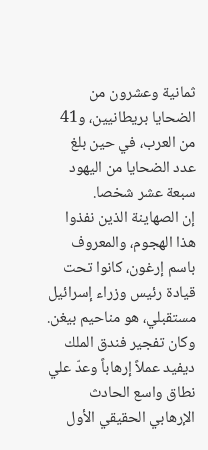ثمانية وعشرون من الضحايا بريطانيين، و41 من العرب، في حين بلغ عدد الضحايا من اليهود سبعة عشر شخصا.
إن الصهاينة الذين نفذوا هذا الهجوم، والمعروف باسم إرغون، كانوا تحت قيادة رئيس وزراء إسرائيل مستقبلي، هو مناحيم بيغن. وكان تفجير فندق الملك ديفيد عملاً إرهاباً وعدّ علي نطاق واسع الحادث الإرهابي الحقيقي الأول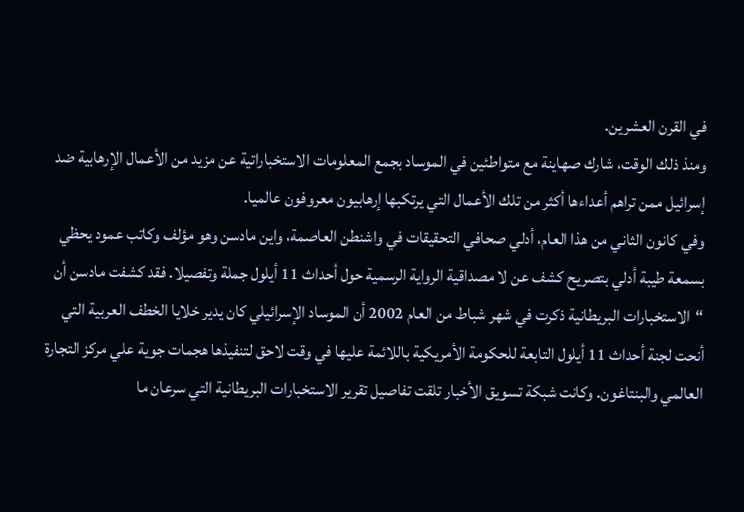في القرن العشرين.
ومنذ ذلك الوقت، شارك صهاينة مع متواطئين في الموساد بجمع المعلومات الاستخباراتية عن مزيد من الأعمال الإرهابية ضد إسرائيل ممن تراهم أعداءها أكثر من تلك الأعمال التي يرتكبها إرهابيون معروفون عالميا.
وفي كانون الثاني من هذا العام، أدلي صحافي التحقيقات في واشنطن العاصمة، واين مادسن وهو مؤلف وكاتب عمود يحظي بسمعة طيبة أدلي بتصريح كشف عن لا مصداقية الرواية الرسمية حول أحداث 11 أيلول جملة وتفصيلا. فقد كشفت مادسن أن “الاستخبارات البريطانية ذكرت في شهر شباط من العام 2002 أن الموساد الإسرائيلي كان يدير خلايا الخطف العربية التي أنحت لجنة أحداث 11 أيلول التابعة للحكومة الأمريكية باللائمة عليها في وقت لاحق لتنفيذها هجمات جوية علي مركز التجارة العالمي والبنتاغون. وكانت شبكة تسويق الأخبار تلقت تفاصيل تقرير الاستخبارات البريطانية التي سرعان ما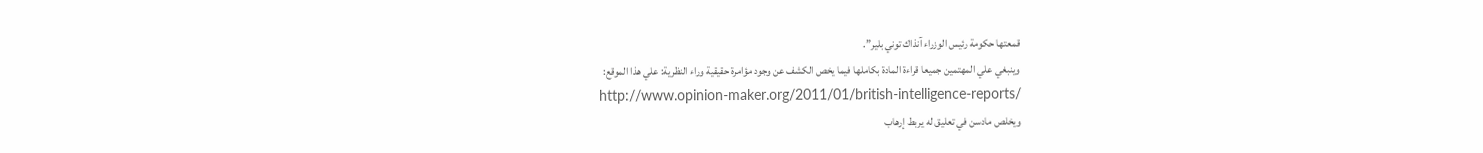قمعتها حكومة رئيس الوزراء آنذاك توني بلير”.
وينبغي علي المهتمين جميعا قراءة المادة بكاملها فيما يخص الكشف عن وجود مؤامرة حقيقية وراء النظرية: علي هذا الموقع:
http://www.opinion-maker.org/2011/01/british-intelligence-reports/
ويخلص مادسن في تعليق له يربط إرهاب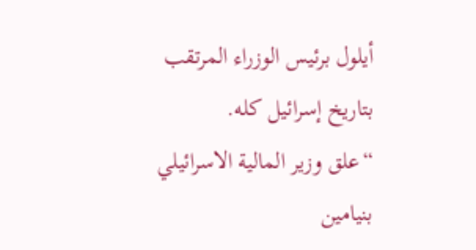أيلول برئيس الوزراء المرتقب بتاريخ إسرائيل كله.
“علق وزير المالية الاسرائيلي بنيامين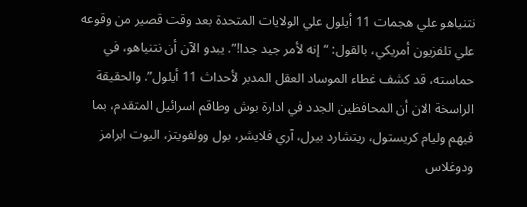نتنياهو علي هجمات 11 أيلول علي الولايات المتحدة بعد وقت قصير من وقوعه علي تلفزيون أمريكي، بالقول: “إنه لأمر جيد جدا!”. يبدو الآن أن نتنياهو، في حماسته، قد كشف غطاء الموساد العقل المدبر لأحداث 11 أيلول”. والحقيقة الراسخة الان أن المحافظين الجدد في ادارة بوش وطاقم اسرائيل المتقدم، بما فيهم وليام كريستول، ريتشارد بيرل، آري فلايشر، بول وولفويتز، اليوت ابرامز ودوغلاس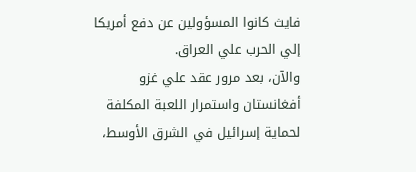فايث كانوا المسؤولين عن دفع أمريكا إلي الحرب علي العراق.
والآن، بعد مرور عقد علي غزو أفغانستان واستمرار اللعبة المكلفة لحماية إسرائيل في الشرق الأوسط،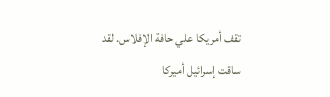تقف أمريكا علي حافة الإفلاس. لقد ساقت إسرائيل أميركا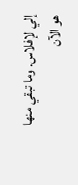إلي لإفلاس. وما تبقي منها هو الآن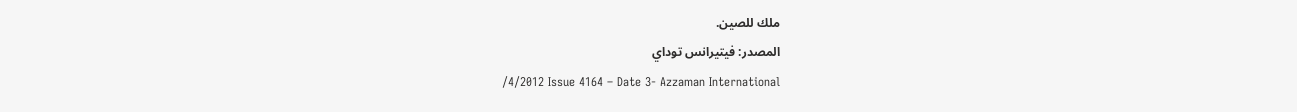ملك للصين.
المصدر: فيتيرانس توداي
/4/2012 Issue 4164 – Date 3- Azzaman International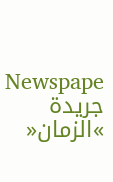Newspape
جريدة »الزمان«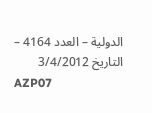الدولية – العدد 4164 – التاريخ 3/4/2012
AZP07